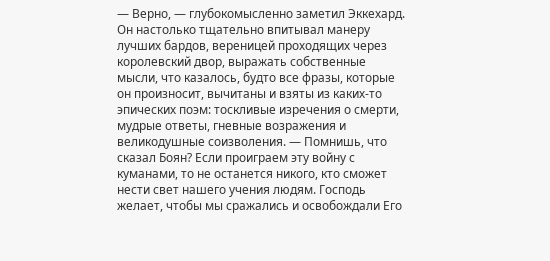— Верно, — глубокомысленно заметил Эккехард. Он настолько тщательно впитывал манеру лучших бардов, вереницей проходящих через королевский двор, выражать собственные мысли, что казалось, будто все фразы, которые он произносит, вычитаны и взяты из каких-то эпических поэм: тоскливые изречения о смерти, мудрые ответы, гневные возражения и великодушные соизволения. — Помнишь, что сказал Боян? Если проиграем эту войну с куманами, то не останется никого, кто сможет нести свет нашего учения людям. Господь желает, чтобы мы сражались и освобождали Его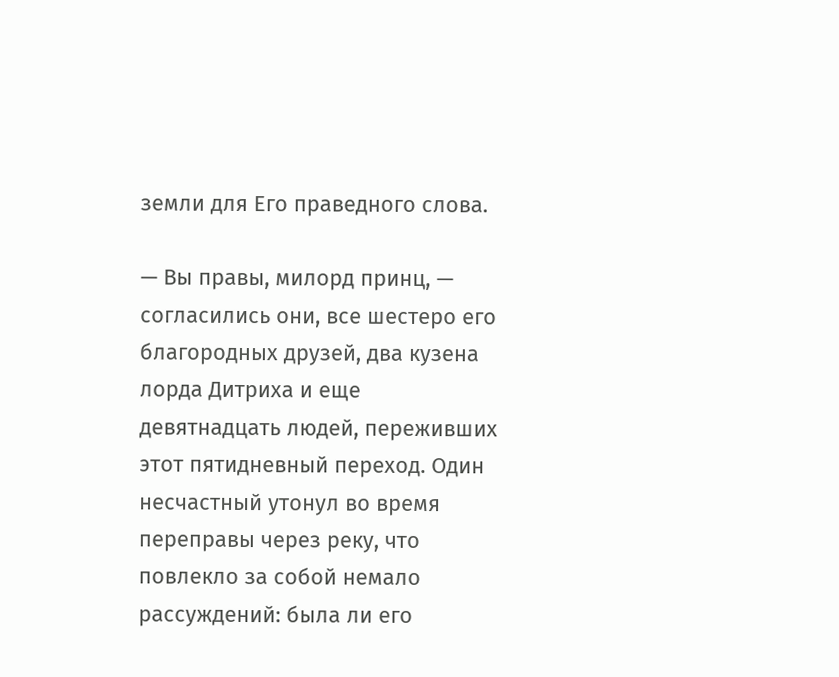земли для Его праведного слова.

— Вы правы, милорд принц, — согласились они, все шестеро его благородных друзей, два кузена лорда Дитриха и еще девятнадцать людей, переживших этот пятидневный переход. Один несчастный утонул во время переправы через реку, что повлекло за собой немало рассуждений: была ли его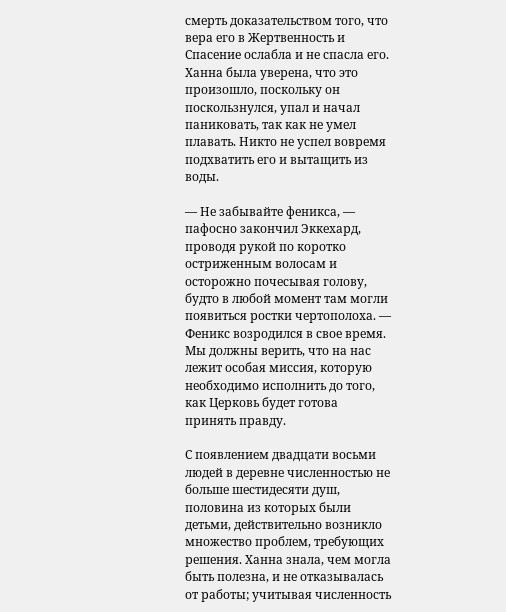смерть доказательством того, что вера его в Жертвенность и Спасение ослабла и не спасла его. Ханна была уверена, что это произошло, поскольку он поскользнулся, упал и начал паниковать, так как не умел плавать. Никто не успел вовремя подхватить его и вытащить из воды.

— Не забывайте феникса, — пафосно закончил Эккехард, проводя рукой по коротко остриженным волосам и осторожно почесывая голову, будто в любой момент там могли появиться ростки чертополоха. — Феникс возродился в свое время. Мы должны верить, что на нас лежит особая миссия, которую необходимо исполнить до того, как Церковь будет готова принять правду.

С появлением двадцати восьми людей в деревне численностью не больше шестидесяти душ, половина из которых были детьми, действительно возникло множество проблем, требующих решения. Ханна знала, чем могла быть полезна, и не отказывалась от работы; учитывая численность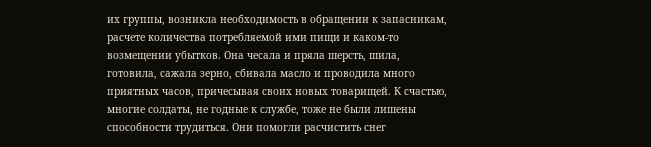их группы, возникла необходимость в обращении к запасникам, расчете количества потребляемой ими пищи и каком-то возмещении убытков. Она чесала и пряла шерсть, шила, готовила, сажала зерно, сбивала масло и проводила много приятных часов, причесывая своих новых товарищей. К счастью, многие солдаты, не годные к службе, тоже не были лишены способности трудиться. Они помогли расчистить снег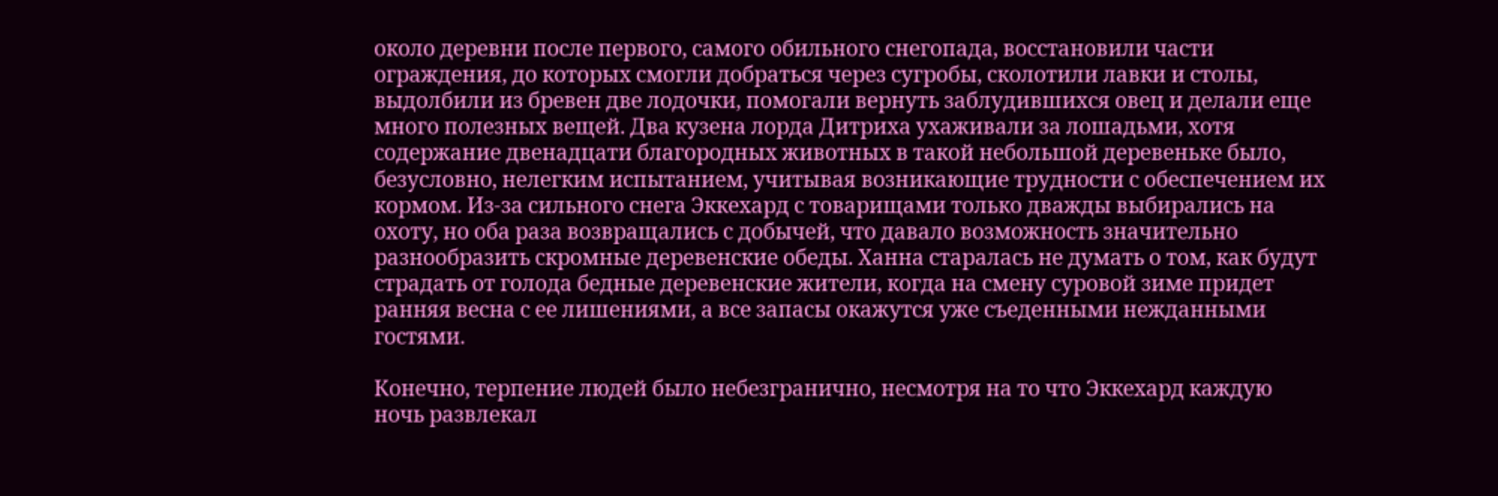около деревни после первого, самого обильного снегопада, восстановили части ограждения, до которых смогли добраться через сугробы, сколотили лавки и столы, выдолбили из бревен две лодочки, помогали вернуть заблудившихся овец и делали еще много полезных вещей. Два кузена лорда Дитриха ухаживали за лошадьми, хотя содержание двенадцати благородных животных в такой небольшой деревеньке было, безусловно, нелегким испытанием, учитывая возникающие трудности с обеспечением их кормом. Из-за сильного снега Эккехард с товарищами только дважды выбирались на охоту, но оба раза возвращались с добычей, что давало возможность значительно разнообразить скромные деревенские обеды. Ханна старалась не думать о том, как будут страдать от голода бедные деревенские жители, когда на смену суровой зиме придет ранняя весна с ее лишениями, а все запасы окажутся уже съеденными нежданными гостями.

Конечно, терпение людей было небезгранично, несмотря на то что Эккехард каждую ночь развлекал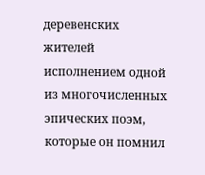деревенских жителей исполнением одной из многочисленных эпических поэм, которые он помнил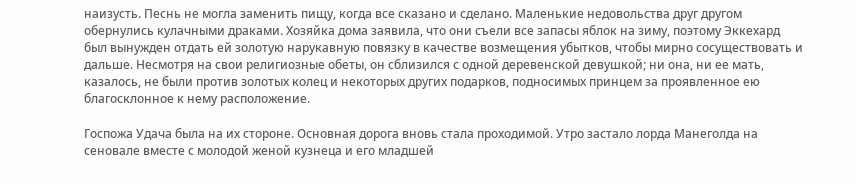наизусть. Песнь не могла заменить пищу, когда все сказано и сделано. Маленькие недовольства друг другом обернулись кулачными драками. Хозяйка дома заявила, что они съели все запасы яблок на зиму, поэтому Эккехард был вынужден отдать ей золотую нарукавную повязку в качестве возмещения убытков, чтобы мирно сосуществовать и дальше. Несмотря на свои религиозные обеты, он сблизился с одной деревенской девушкой; ни она, ни ее мать, казалось, не были против золотых колец и некоторых других подарков, подносимых принцем за проявленное ею благосклонное к нему расположение.

Госпожа Удача была на их стороне. Основная дорога вновь стала проходимой. Утро застало лорда Манеголда на сеновале вместе с молодой женой кузнеца и его младшей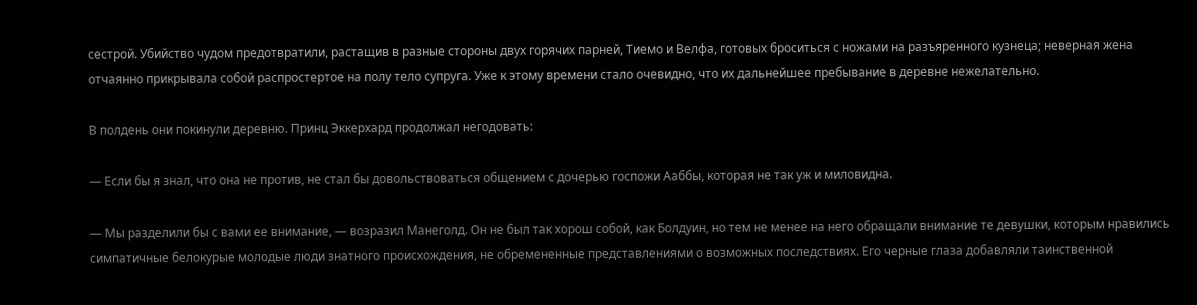сестрой. Убийство чудом предотвратили, растащив в разные стороны двух горячих парней, Тиемо и Велфа, готовых броситься с ножами на разъяренного кузнеца; неверная жена отчаянно прикрывала собой распростертое на полу тело супруга. Уже к этому времени стало очевидно, что их дальнейшее пребывание в деревне нежелательно.

В полдень они покинули деревню. Принц Эккерхард продолжал негодовать:

— Если бы я знал, что она не против, не стал бы довольствоваться общением с дочерью госпожи Ааббы, которая не так уж и миловидна.

— Мы разделили бы с вами ее внимание, — возразил Манеголд. Он не был так хорош собой, как Болдуин, но тем не менее на него обращали внимание те девушки, которым нравились симпатичные белокурые молодые люди знатного происхождения, не обремененные представлениями о возможных последствиях. Его черные глаза добавляли таинственной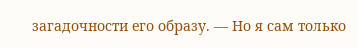загадочности его образу. — Но я сам только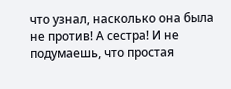что узнал, насколько она была не против! А сестра! И не подумаешь, что простая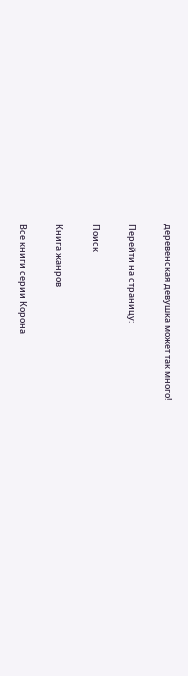деревенская девушка может так много!

Перейти на страницу:

Поиск

Книга жанров

Все книги серии Корона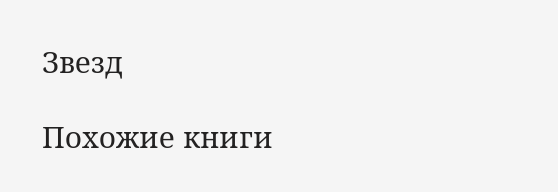Звезд

Похожие книги